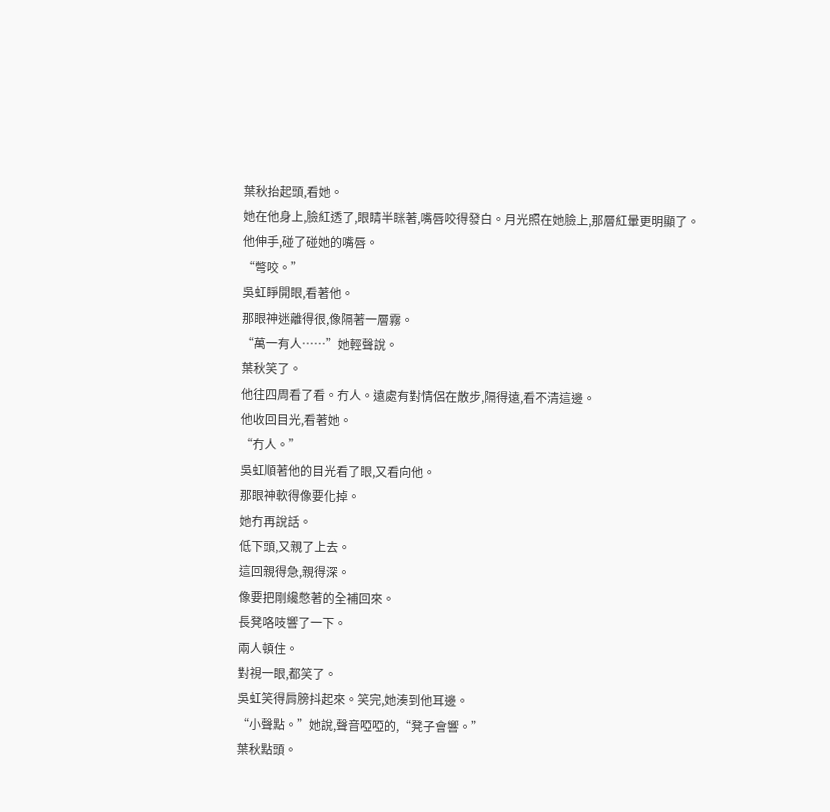葉秋抬起頭,看她。
她在他身上,臉紅透了,眼睛半眯著,嘴唇咬得發白。月光照在她臉上,那層紅暈更明顯了。
他伸手,碰了碰她的嘴唇。
“彆咬。”
吳虹睜開眼,看著他。
那眼神迷離得很,像隔著一層霧。
“萬一有人……”她輕聲說。
葉秋笑了。
他往四周看了看。冇人。遠處有對情侶在散步,隔得遠,看不清這邊。
他收回目光,看著她。
“冇人。”
吳虹順著他的目光看了眼,又看向他。
那眼神軟得像要化掉。
她冇再說話。
低下頭,又親了上去。
這回親得急,親得深。
像要把剛纔憋著的全補回來。
長凳咯吱響了一下。
兩人頓住。
對視一眼,都笑了。
吳虹笑得肩膀抖起來。笑完,她湊到他耳邊。
“小聲點。”她說,聲音啞啞的,“凳子會響。”
葉秋點頭。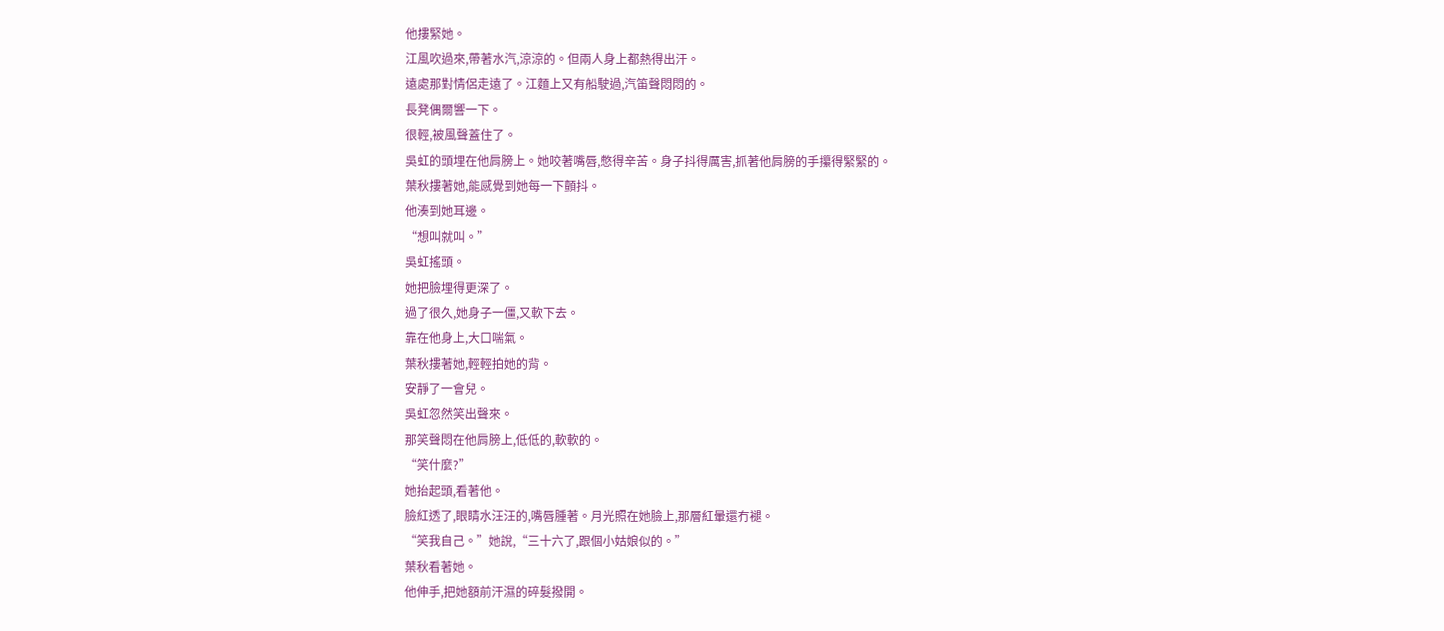他摟緊她。
江風吹過來,帶著水汽,涼涼的。但兩人身上都熱得出汗。
遠處那對情侶走遠了。江麵上又有船駛過,汽笛聲悶悶的。
長凳偶爾響一下。
很輕,被風聲蓋住了。
吳虹的頭埋在他肩膀上。她咬著嘴唇,憋得辛苦。身子抖得厲害,抓著他肩膀的手攥得緊緊的。
葉秋摟著她,能感覺到她每一下顫抖。
他湊到她耳邊。
“想叫就叫。”
吳虹搖頭。
她把臉埋得更深了。
過了很久,她身子一僵,又軟下去。
靠在他身上,大口喘氣。
葉秋摟著她,輕輕拍她的背。
安靜了一會兒。
吳虹忽然笑出聲來。
那笑聲悶在他肩膀上,低低的,軟軟的。
“笑什麼?”
她抬起頭,看著他。
臉紅透了,眼睛水汪汪的,嘴唇腫著。月光照在她臉上,那層紅暈還冇褪。
“笑我自己。”她說,“三十六了,跟個小姑娘似的。”
葉秋看著她。
他伸手,把她額前汗濕的碎髮撥開。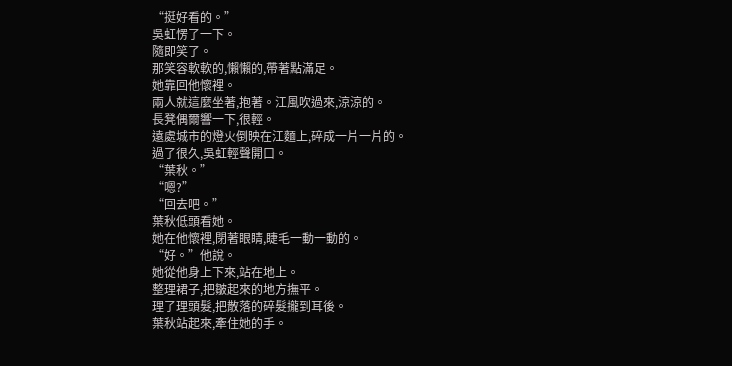“挺好看的。”
吳虹愣了一下。
隨即笑了。
那笑容軟軟的,懶懶的,帶著點滿足。
她靠回他懷裡。
兩人就這麼坐著,抱著。江風吹過來,涼涼的。
長凳偶爾響一下,很輕。
遠處城市的燈火倒映在江麵上,碎成一片一片的。
過了很久,吳虹輕聲開口。
“葉秋。”
“嗯?”
“回去吧。”
葉秋低頭看她。
她在他懷裡,閉著眼睛,睫毛一動一動的。
“好。”他說。
她從他身上下來,站在地上。
整理裙子,把皺起來的地方撫平。
理了理頭髮,把散落的碎髮攏到耳後。
葉秋站起來,牽住她的手。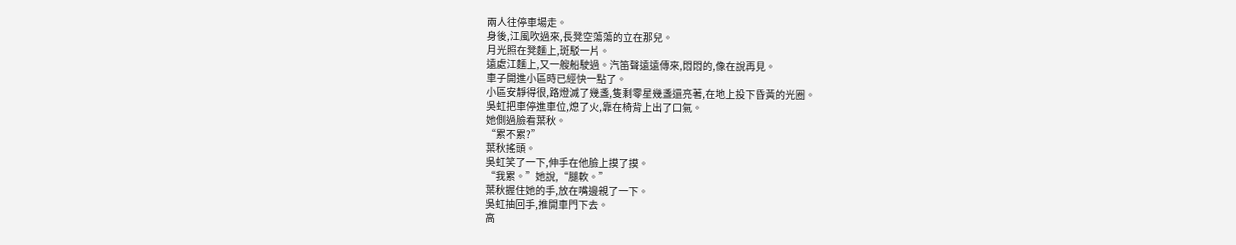兩人往停車場走。
身後,江風吹過來,長凳空蕩蕩的立在那兒。
月光照在凳麵上,斑駁一片。
遠處江麵上,又一艘船駛過。汽笛聲遠遠傳來,悶悶的,像在說再見。
車子開進小區時已經快一點了。
小區安靜得很,路燈滅了幾盞,隻剩零星幾盞還亮著,在地上投下昏黃的光圈。
吳虹把車停進車位,熄了火,靠在椅背上出了口氣。
她側過臉看葉秋。
“累不累?”
葉秋搖頭。
吳虹笑了一下,伸手在他臉上摸了摸。
“我累。”她說,“腿軟。”
葉秋握住她的手,放在嘴邊親了一下。
吳虹抽回手,推開車門下去。
高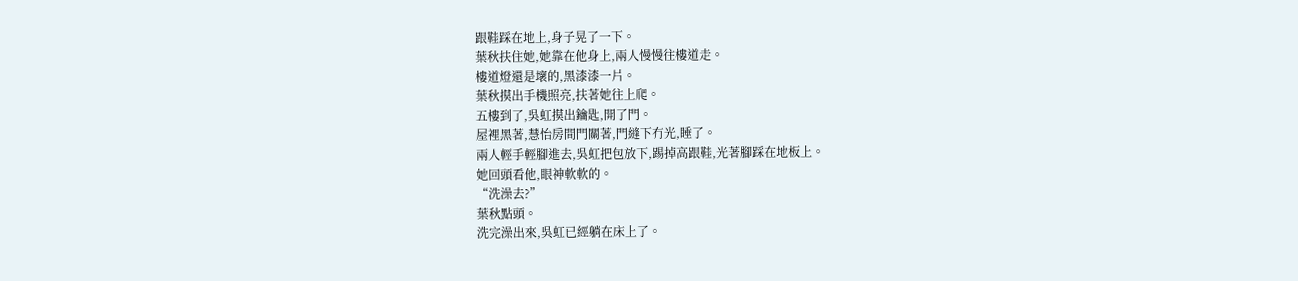跟鞋踩在地上,身子晃了一下。
葉秋扶住她,她靠在他身上,兩人慢慢往樓道走。
樓道燈還是壞的,黑漆漆一片。
葉秋摸出手機照亮,扶著她往上爬。
五樓到了,吳虹摸出鑰匙,開了門。
屋裡黑著,慧怡房間門關著,門縫下冇光,睡了。
兩人輕手輕腳進去,吳虹把包放下,踢掉高跟鞋,光著腳踩在地板上。
她回頭看他,眼神軟軟的。
“洗澡去?”
葉秋點頭。
洗完澡出來,吳虹已經躺在床上了。